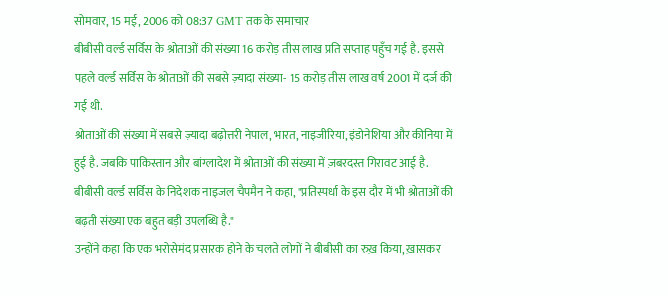सोमवार, 15 मई, 2006 को 08:37 GMT तक के समाचार
बीबीसी वर्ल्ड सर्विस के श्रोताओं की संख्या 16 करोड़ तीस लाख प्रति सप्ताह पहुँच गई है. इससे पहले वर्ल्ड सर्विस के श्रोताओं की सबसे ज़्यादा संख्या- 15 करोड़ तीस लाख वर्ष 2001 में दर्ज की गई थी.
श्रोताओं की संख्या में सबसे ज़्यादा बढ़ोत्तरी नेपाल, भारत, नाइजीरिया, इंडोनेशिया और कीनिया में हुई है. जबकि पाकिस्तान और बांग्लादेश में श्रोताओं की संख्या में ज़बरदस्त गिरावट आई है.
बीबीसी वर्ल्ड सर्विस के निदेशक नाइजल चैपमैन ने कहा, "प्रतिस्पर्धा के इस दौर में भी श्रोताओं की बढ़ती संख्या एक बहुत बड़ी उपलब्धि है."
उन्होंने कहा कि एक भरोसेमंद प्रसारक होने के चलते लोगों ने बीबीसी का रुख़ किया, ख़ासकर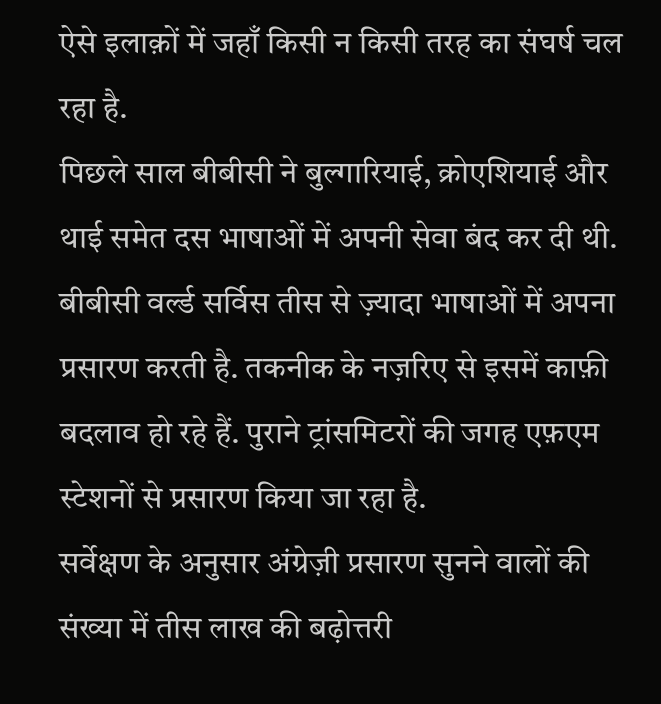ऐसे इलाक़ों में जहाँ किसी न किसी तरह का संघर्ष चल रहा है.
पिछले साल बीबीसी ने बुल्गारियाई, क्रोएशियाई और थाई समेत दस भाषाओं में अपनी सेवा बंद कर दी थी.
बीबीसी वर्ल्ड सर्विस तीस से ज़्यादा भाषाओं में अपना प्रसारण करती है. तकनीक के नज़रिए से इसमें काफ़ी बदलाव हो रहे हैं. पुराने ट्रांसमिटरों की जगह एफ़एम स्टेशनों से प्रसारण किया जा रहा है.
सर्वेक्षण के अनुसार अंग्रेज़ी प्रसारण सुनने वालों की संख्या में तीस लाख की बढ़ोत्तरी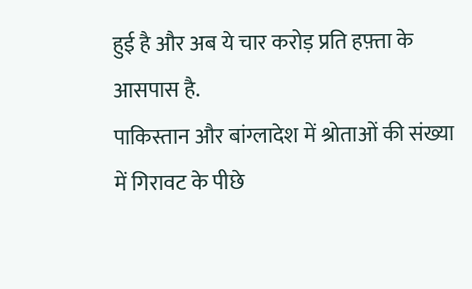हुई है और अब ये चार करोड़ प्रति हफ़्ता के आसपास है.
पाकिस्तान और बांग्लादेश में श्रोताओं की संख्या में गिरावट के पीछे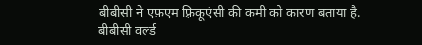बीबीसी ने एफ़एम फ़्रिकूएंसी की कमी को कारण बताया है.
बीबीसी वर्ल्ड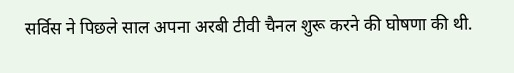सर्विस ने पिछले साल अपना अरबी टीवी चैनल शुरू करने की घोषणा की थी.